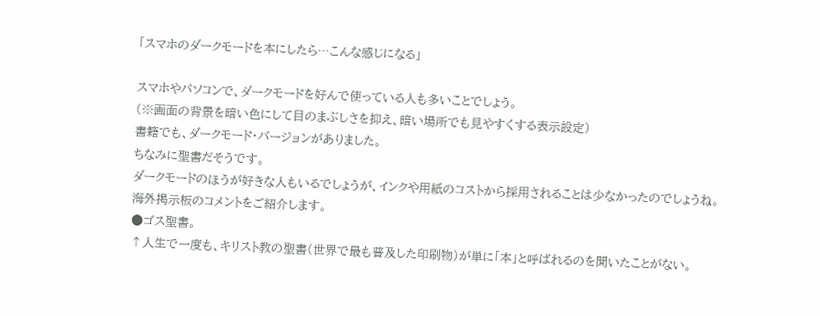「スマホのダークモードを本にしたら…こんな感じになる」

スマホやパソコンで、ダークモードを好んで使っている人も多いことでしょう。
(※画面の背景を暗い色にして目のまぶしさを抑え、暗い場所でも見やすくする表示設定)
書籍でも、ダークモード・バージョンがありました。
ちなみに聖書だそうです。
ダークモードのほうが好きな人もいるでしょうが、インクや用紙のコストから採用されることは少なかったのでしょうね。
海外掲示板のコメントをご紹介します。
●ゴス聖書。
↑人生で一度も、キリスト教の聖書(世界で最も普及した印刷物)が単に「本」と呼ばれるのを聞いたことがない。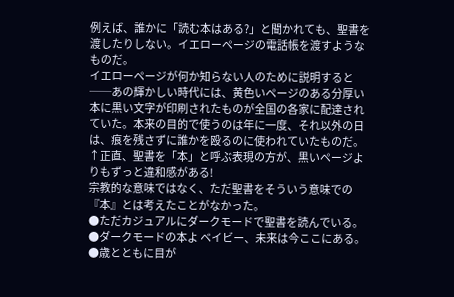例えば、誰かに「読む本はある?」と聞かれても、聖書を渡したりしない。イエローページの電話帳を渡すようなものだ。
イエローページが何か知らない人のために説明すると──あの輝かしい時代には、黄色いページのある分厚い本に黒い文字が印刷されたものが全国の各家に配達されていた。本来の目的で使うのは年に一度、それ以外の日は、痕を残さずに誰かを殴るのに使われていたものだ。
↑正直、聖書を「本」と呼ぶ表現の方が、黒いページよりもずっと違和感がある!
宗教的な意味ではなく、ただ聖書をそういう意味での『本』とは考えたことがなかった。
●ただカジュアルにダークモードで聖書を読んでいる。
●ダークモードの本よ ベイビー、未来は今ここにある。
●歳とともに目が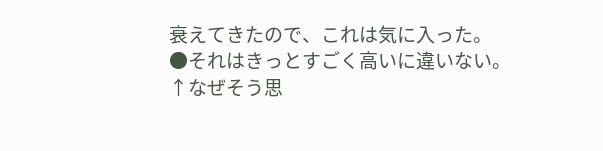衰えてきたので、これは気に入った。
●それはきっとすごく高いに違いない。
↑なぜそう思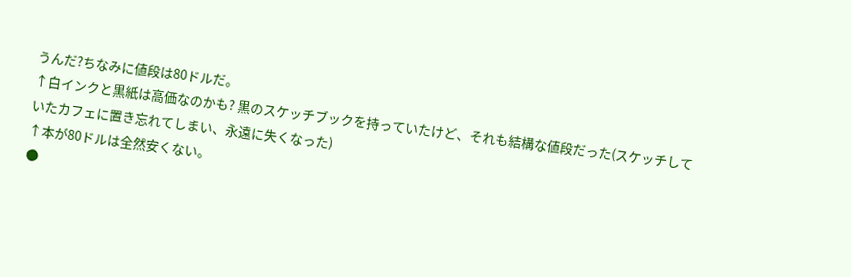うんだ?ちなみに値段は80ドルだ。
↑白インクと黒紙は高価なのかも? 黒のスケッチブックを持っていたけど、それも結構な値段だった(スケッチしていたカフェに置き忘れてしまい、永遠に失くなった)
↑本が80ドルは全然安くない。
●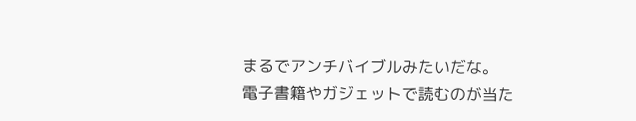まるでアンチバイブルみたいだな。
電子書籍やガジェットで読むのが当た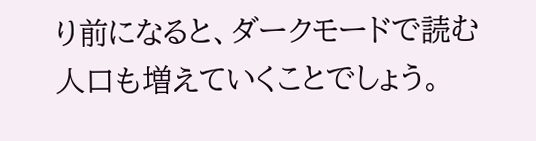り前になると、ダークモードで読む人口も増えていくことでしょう。